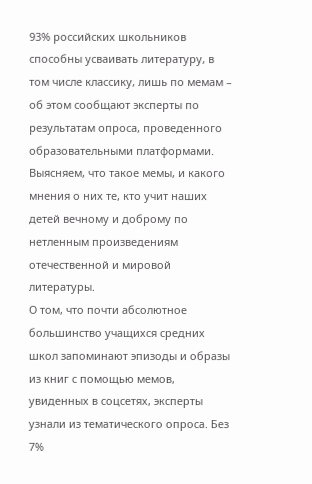93% российских школьников способны усваивать литературу, в том числе классику, лишь по мемам – об этом сообщают эксперты по результатам опроса, проведенного образовательными платформами. Выясняем, что такое мемы, и какого мнения о них те, кто учит наших детей вечному и доброму по нетленным произведениям отечественной и мировой литературы.
О том, что почти абсолютное большинство учащихся средних школ запоминают эпизоды и образы из книг с помощью мемов, увиденных в соцсетях, эксперты узнали из тематического опроса. Без 7%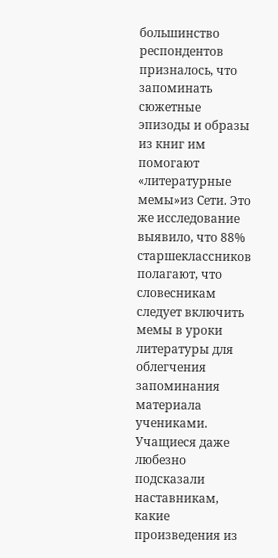большинство респондентов призналось, что запоминать сюжетные эпизоды и образы из книг им помогают «литературные мемы»из Сети. Это же исследование выявило, что 88% старшеклассников полагают, что словесникам следует включить мемы в уроки литературы для облегчения запоминания материала учениками. Учащиеся даже любезно подсказали наставникам, какие произведения из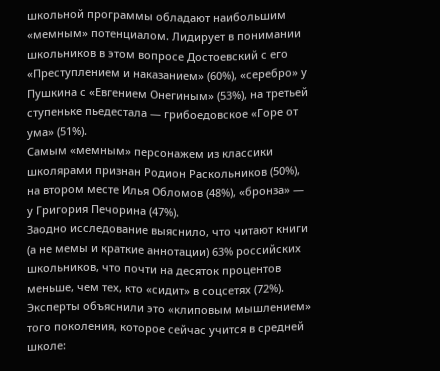школьной программы обладают наибольшим «мемным» потенциалом. Лидирует в понимании школьников в этом вопросе Достоевский с его «Преступлением и наказанием» (60%), «серебро» у Пушкина с «Евгением Онегиным» (53%), на третьей ступеньке пьедестала — грибоедовское «Горе от ума» (51%).
Самым «мемным» персонажем из классики школярами признан Родион Раскольников (50%), на втором месте Илья Обломов (48%), «бронза» — у Григория Печорина (47%).
Заодно исследование выяснило, что читают книги (а не мемы и краткие аннотации) 63% российских школьников, что почти на десяток процентов меньше, чем тех, кто «сидит» в соцсетях (72%). Эксперты объяснили это «клиповым мышлением» того поколения, которое сейчас учится в средней школе: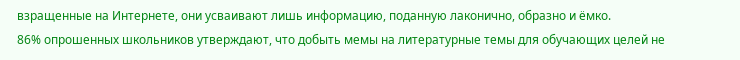взращенные на Интернете, они усваивают лишь информацию, поданную лаконично, образно и ёмко.
86% опрошенных школьников утверждают, что добыть мемы на литературные темы для обучающих целей не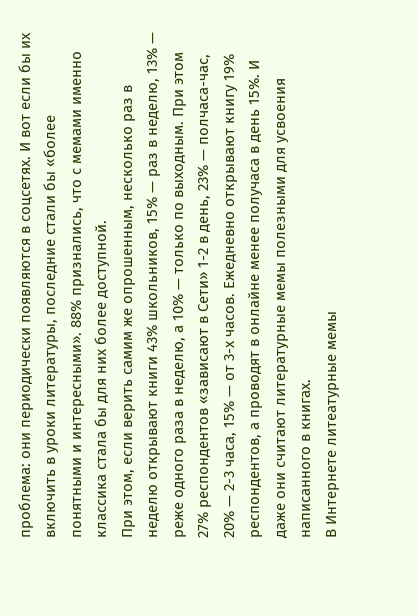проблема: они периодически появляются в соцсетях. И вот если бы их включить в уроки литературы, последние стали бы «более понятными и интересными». 88% признались, что с мемами именно классика стала бы для них более доступной.
При этом, если верить самим же опрошенным, несколько раз в неделю открывают книги 43% школьников, 15% — раз в неделю, 13% — реже одного раза в неделю, а 10% — только по выходным. При этом 27% респондентов «зависают в Сети» 1-2 в день, 23% — полчаса-час, 20% — 2-3 часа, 15% — от 3-х часов. Ежедневно открывают книгу 19% респондентов, а проводят в онлайне менее получаса в день 15%. И даже они считают литературные мемы полезными для усвоения написанного в книгах.
В Интернете литеатурные мемы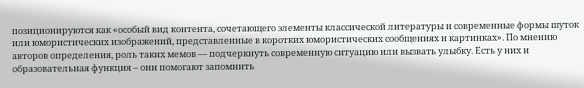позиционируются как «особый вид контента, сочетающего элементы классической литературы и современные формы шуток или юмористических изображений, представленные в коротких юмористических сообщениях и картинках». По мнению авторов определения, роль таких мемов — подчеркнуть современную ситуацию или вызвать улыбку. Есть у них и образовательная функция – они помогают запомнить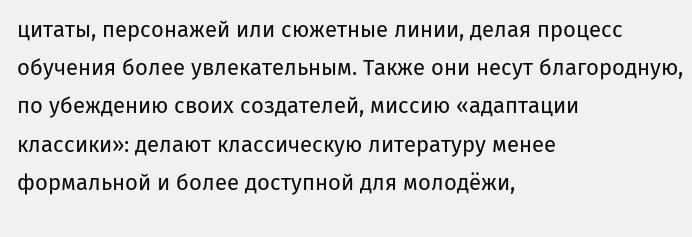цитаты, персонажей или сюжетные линии, делая процесс обучения более увлекательным. Также они несут благородную, по убеждению своих создателей, миссию «адаптации классики»: делают классическую литературу менее формальной и более доступной для молодёжи,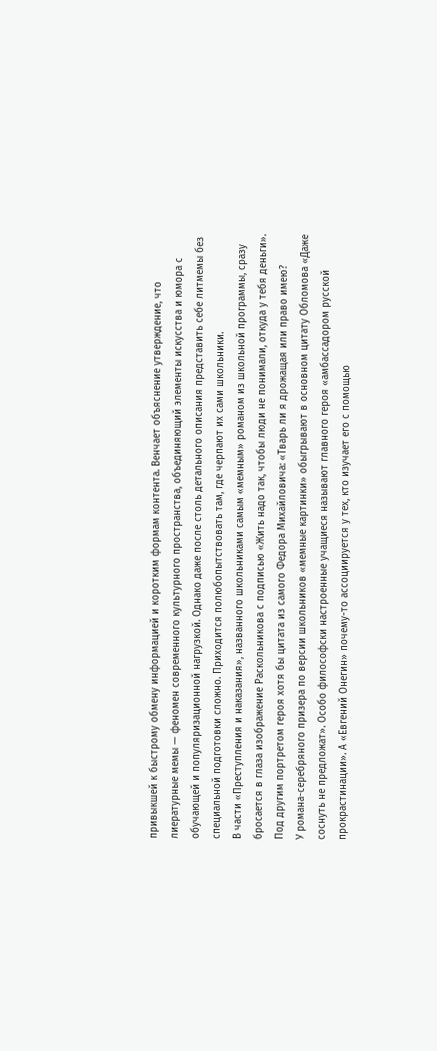привыкшей к быстрому обмену информацией и коротким формам контента. Венчает объяснение утверждение, что лиературные мемы — феномен современного культурного пространства, объединяющий элементы искусства и юмора с обучающей и популяризационной нагрузкой. Однако даже после столь детального описания представить себе литмемы без специальной подготовки сложно. Приходится полюбопытствовать там, где черпают их сами школьники.
В части «Преступления и наказания», названного школьниками самым «мемным» романом из школьной программы, сразу бросается в глаза изображение Раскольникова с подписью «Жить надо так, чтобы люди не понимали, откуда у тебя деньги». Под другим портретом героя хотя бы цитата из самого Федора Михайловича: «Тварь ли я дрожащая или право имею?
У романа-серебряного призера по версии школьников «мемные картинки» обыгрывают в основном цитату Обломова «Даже соснуть не предложат». Особо философски настроенные учащиеся называют главного героя «амбассадором русской прокрастинации». А «Евгений Онегин» почему-то ассоциируется у тех, кто изучает его с помощью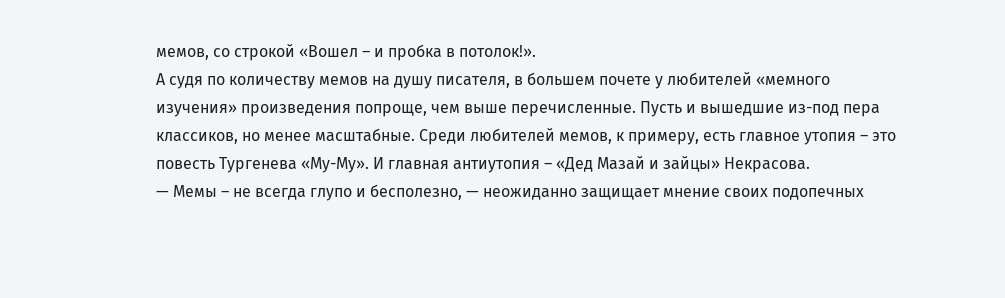мемов, со строкой «Вошел – и пробка в потолок!».
А судя по количеству мемов на душу писателя, в большем почете у любителей «мемного изучения» произведения попроще, чем выше перечисленные. Пусть и вышедшие из-под пера классиков, но менее масштабные. Среди любителей мемов, к примеру, есть главное утопия – это повесть Тургенева «Му-Му». И главная антиутопия – «Дед Мазай и зайцы» Некрасова.
— Мемы – не всегда глупо и бесполезно, — неожиданно защищает мнение своих подопечных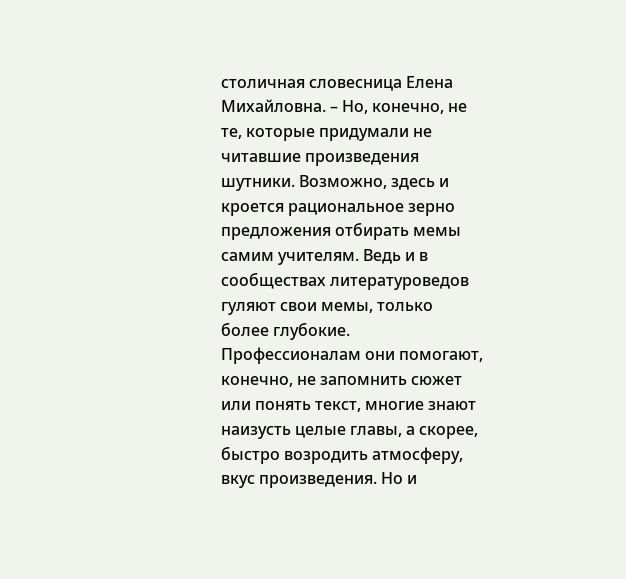столичная словесница Елена Михайловна. – Но, конечно, не те, которые придумали не читавшие произведения шутники. Возможно, здесь и кроется рациональное зерно предложения отбирать мемы самим учителям. Ведь и в сообществах литературоведов гуляют свои мемы, только более глубокие. Профессионалам они помогают, конечно, не запомнить сюжет или понять текст, многие знают наизусть целые главы, а скорее, быстро возродить атмосферу, вкус произведения. Но и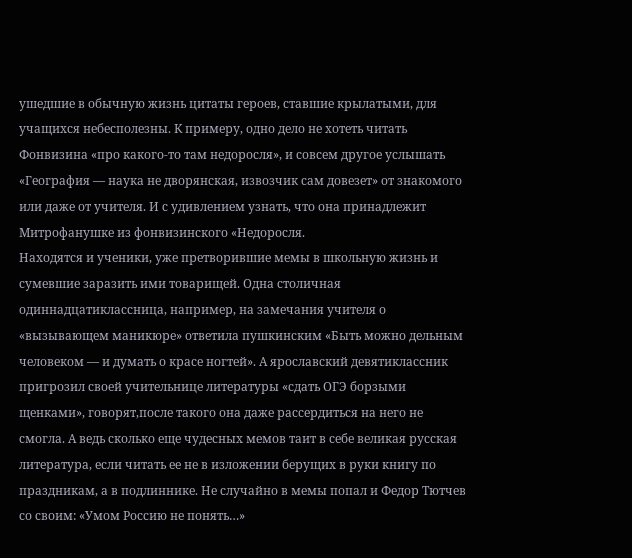ушедшие в обычную жизнь цитаты героев, ставшие крылатыми, для учащихся небесполезны. К примеру, одно дело не хотеть читать Фонвизина «про какого-то там недоросля», и совсем другое услышать «География — наука не дворянская, извозчик сам довезет» от знакомого или даже от учителя. И с удивлением узнать, что она принадлежит Митрофанушке из фонвизинского «Недоросля.
Находятся и ученики, уже претворившие мемы в школьную жизнь и сумевшие заразить ими товарищей. Одна столичная одиннадцатиклассница, например, на замечания учителя о «вызывающем маникюре» ответила пушкинским «Быть можно дельным человеком — и думать о красе ногтей». А ярославский девятиклассник пригрозил своей учительнице литературы «сдать ОГЭ борзыми щенками», говорят,после такого она даже рассердиться на него не смогла. А ведь сколько еще чудесных мемов таит в себе великая русская литература, если читать ее не в изложении берущих в руки книгу по праздникам, а в подлиннике. Не случайно в мемы попал и Федор Тютчев со своим: «Умом Россию не понять…»